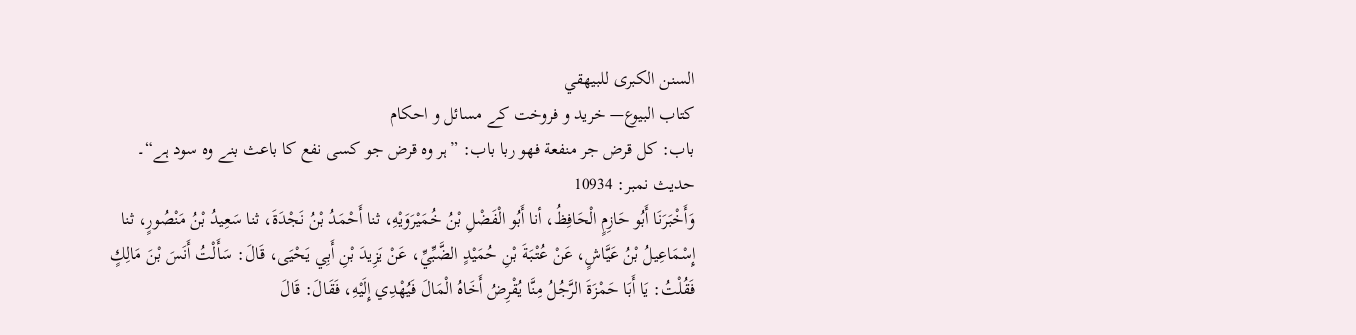السنن الكبرى للبيهقي
كتاب البيوع— خرید و فروخت کے مسائل و احکام
باب: كل قرض جر منفعة فهو ربا باب: ”ہر وہ قرض جو کسی نفع کا باعث بنے وہ سود ہے“۔
حدیث نمبر: 10934
وَأَخْبَرَنَا أَبُو حَازِمٍ الْحَافِظُ، أنا أَبُو الْفَضْلِ بْنُ خُمَيْرَوَيْهِ، ثنا أَحْمَدُ بْنُ نَجْدَةَ، ثنا سَعِيدُ بْنُ مَنْصُورٍ، ثنا إِسْمَاعِيلُ بْنُ عَيَّاشٍ، عَنْ عُتْبَةَ بْنِ حُمَيْدٍ الضَّبِّيِّ، عَنْ يَزِيدَ بْنِ أَبِي يَحْيَى، قَالَ: سَأَلْتُ أَنَسَ بْنَ مَالِكٍ فَقُلْتُ: يَا أَبَا حَمْزَةَ الرَّجُلُ مِنَّا يُقْرِضُ أَخَاهُ الْمَالَ فَيُهْدِي إِلَيْهِ، فَقَالَ: قَالَ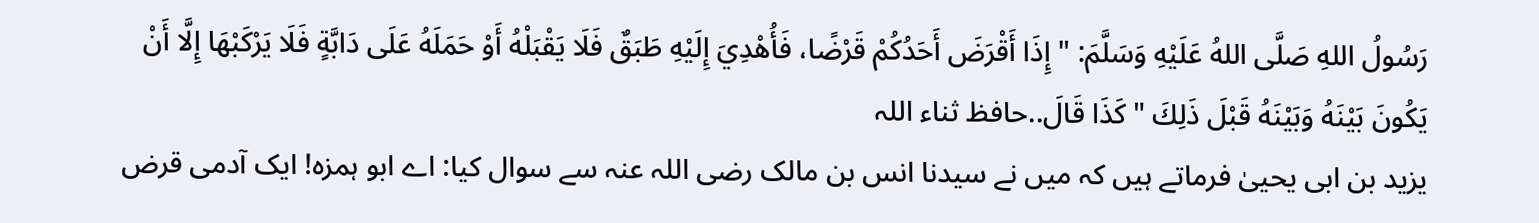رَسُولُ اللهِ صَلَّى اللهُ عَلَيْهِ وَسَلَّمَ: " إِذَا أَقْرَضَ أَحَدُكُمْ قَرْضًا، فَأُهْدِيَ إِلَيْهِ طَبَقٌ فَلَا يَقْبَلْهُ أَوْ حَمَلَهُ عَلَى دَابَّةٍ فَلَا يَرْكَبْهَا إِلَّا أَنْ يَكُونَ بَيْنَهُ وَبَيْنَهُ قَبْلَ ذَلِكَ " كَذَا قَالَ..حافظ ثناء اللہ
یزید بن ابی یحییٰ فرماتے ہیں کہ میں نے سیدنا انس بن مالک رضی اللہ عنہ سے سوال کیا: اے ابو ہمزہ! ایک آدمی قرض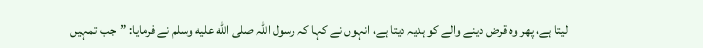لیتا ہے، پھر وہ قرض دینے والے کو ہدیہ دیتا ہے، انہوں نے کہا کہ رسول اللہ صلى الله عليه وسلم نے فرمایا: ”جب تمہیں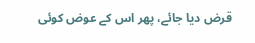قرض دیا جائے، پھر اس کے عوض کوئی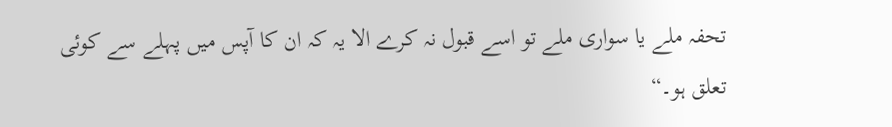تحفہ ملے یا سواری ملے تو اسے قبول نہ کرے الا یہ کہ ان کا آپس میں پہلے سے کوئی تعلق ہو۔“